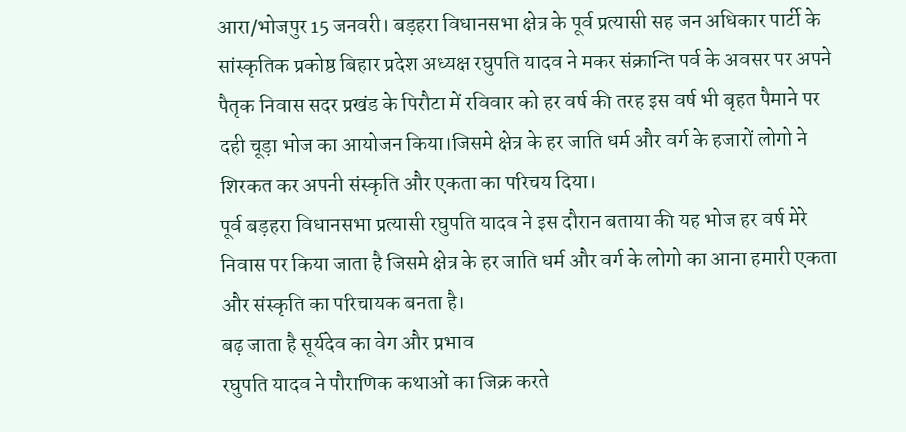आरा/भोजपुर 15 जनवरी। बड़हरा विधानसभा क्षेत्र के पूर्व प्रत्यासी सह जन अधिकार पार्टी के सांस्कृतिक प्रकोष्ठ बिहार प्रदेश अध्यक्ष रघुपति यादव ने मकर संक्रान्ति पर्व के अवसर पर अपने पैतृक निवास सदर प्रखंड के पिरौटा में रविवार को हर वर्ष की तरह इस वर्ष भी बृहत पैमाने पर दही चूड़ा भोज का आयोजन किया।जिसमे क्षेत्र के हर जाति धर्म और वर्ग के हजारों लोगो ने शिरकत कर अपनी संस्कृति और एकता का परिचय दिया।
पूर्व बड़हरा विधानसभा प्रत्यासी रघुपति यादव ने इस दौरान बताया की यह भोज हर वर्ष मेरे निवास पर किया जाता है जिसमे क्षेत्र के हर जाति धर्म और वर्ग के लोगो का आना हमारी एकता और संस्कृति का परिचायक बनता है।
बढ़ जाता है सूर्यदेव का वेग और प्रभाव
रघुपति यादव ने पौराणिक कथाओं का जिक्र करते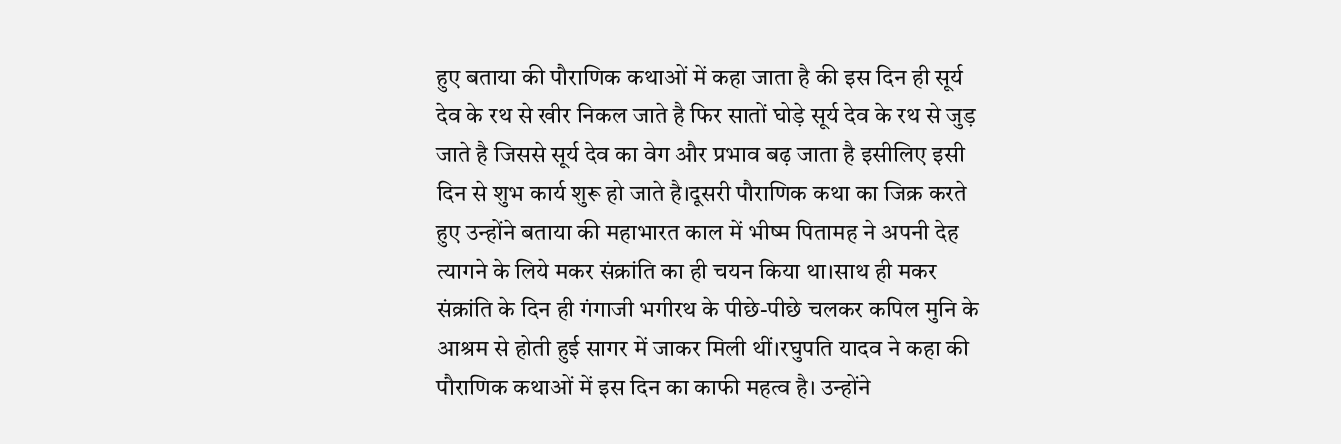हुए बताया की पौराणिक कथाओं में कहा जाता है की इस दिन ही सूर्य देव के रथ से खीर निकल जाते है फिर सातों घोड़े सूर्य देव के रथ से जुड़ जाते है जिससे सूर्य देव का वेग और प्रभाव बढ़ जाता है इसीलिए इसी दिन से शुभ कार्य शुरू हो जाते है।दूसरी पौराणिक कथा का जिक्र करते हुए उन्होंने बताया की महाभारत काल में भीष्म पितामह ने अपनी देह त्यागने के लिये मकर संक्रांति का ही चयन किया था।साथ ही मकर संक्रांति के दिन ही गंगाजी भगीरथ के पीछे-पीछे चलकर कपिल मुनि के आश्रम से होती हुई सागर में जाकर मिली थीं।रघुपति यादव ने कहा की पौराणिक कथाओं में इस दिन का काफी महत्व है। उन्होंने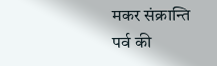मकर संक्रान्ति पर्व की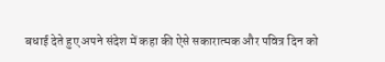बधाई देते हुए अपने संदेश में कहा की ऐसे सकारात्मक और पवित्र दिन को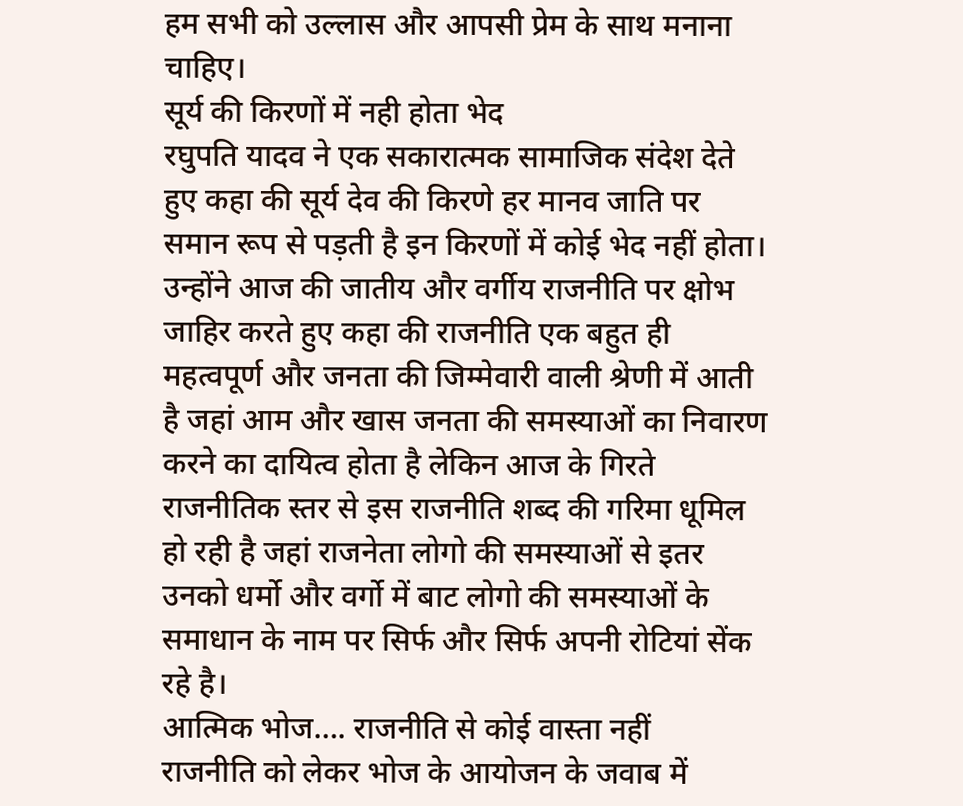हम सभी को उल्लास और आपसी प्रेम के साथ मनाना चाहिए।
सूर्य की किरणों में नही होता भेद
रघुपति यादव ने एक सकारात्मक सामाजिक संदेश देते हुए कहा की सूर्य देव की किरणे हर मानव जाति पर समान रूप से पड़ती है इन किरणों में कोई भेद नहीं होता। उन्होंने आज की जातीय और वर्गीय राजनीति पर क्षोभ जाहिर करते हुए कहा की राजनीति एक बहुत ही महत्वपूर्ण और जनता की जिम्मेवारी वाली श्रेणी में आती है जहां आम और खास जनता की समस्याओं का निवारण करने का दायित्व होता है लेकिन आज के गिरते राजनीतिक स्तर से इस राजनीति शब्द की गरिमा धूमिल हो रही है जहां राजनेता लोगो की समस्याओं से इतर उनको धर्मो और वर्गो में बाट लोगो की समस्याओं के समाधान के नाम पर सिर्फ और सिर्फ अपनी रोटियां सेंक रहे है।
आत्मिक भोज…. राजनीति से कोई वास्ता नहीं
राजनीति को लेकर भोज के आयोजन के जवाब में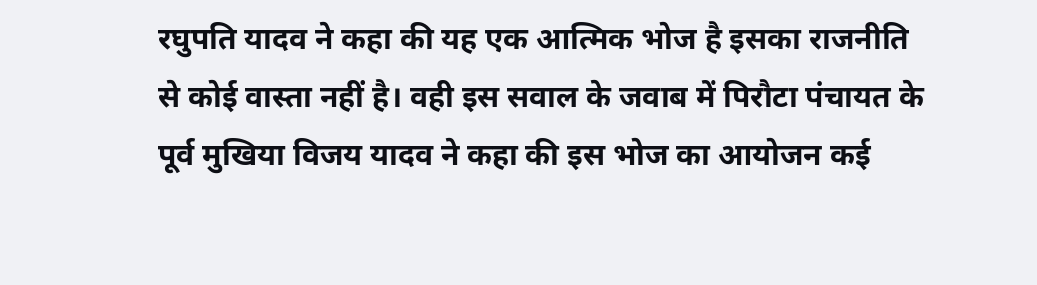रघुपति यादव ने कहा की यह एक आत्मिक भोज है इसका राजनीति से कोई वास्ता नहीं है। वही इस सवाल के जवाब में पिरौटा पंचायत के पूर्व मुखिया विजय यादव ने कहा की इस भोज का आयोजन कई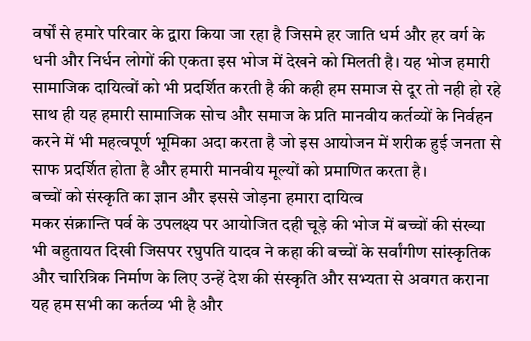वर्षों से हमारे परिवार के द्वारा किया जा रहा है जिसमे हर जाति धर्म और हर वर्ग के धनी और निर्धन लोगों की एकता इस भोज में देखने को मिलती है। यह भोज हमारी सामाजिक दायित्वों को भी प्रदर्शित करती है की कही हम समाज से दूर तो नही हो रहे साथ ही यह हमारी सामाजिक सोच और समाज के प्रति मानवीय कर्तव्यों के निर्वहन करने में भी महत्वपूर्ण भूमिका अदा करता है जो इस आयोजन में शरीक हुई जनता से साफ प्रदर्शित होता है और हमारी मानवीय मूल्यों को प्रमाणित करता है।
बच्चों को संस्कृति का ज्ञान और इससे जोड़ना हमारा दायित्व
मकर संक्रान्ति पर्व के उपलक्ष्य पर आयोजित दही चूड़े की भोज में बच्चों की संख्या भी बहुतायत दिखी जिसपर रघुपति यादव ने कहा की बच्चों के सर्वांगीण सांस्कृतिक और चारित्रिक निर्माण के लिए उन्हें देश की संस्कृति और सभ्यता से अवगत कराना यह हम सभी का कर्तव्य भी है और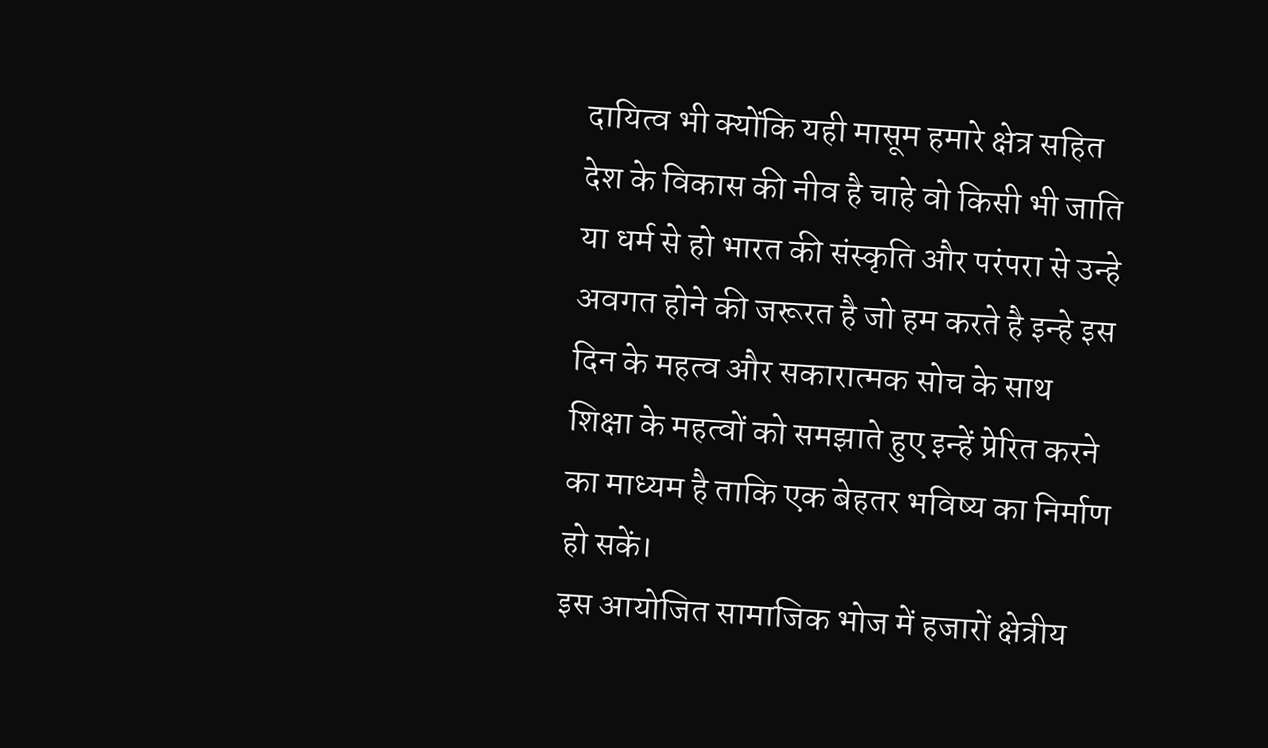दायित्व भी क्योंकि यही मासूम हमारे क्षेत्र सहित देश के विकास की नीव है चाहे वो किसी भी जाति या धर्म से हो भारत की संस्कृति और परंपरा से उन्हे अवगत होने की जरूरत है जो हम करते है इन्हे इस दिन के महत्व और सकारात्मक सोच के साथ शिक्षा के महत्वों को समझाते हुए इन्हें प्रेरित करने का माध्यम है ताकि एक बेहतर भविष्य का निर्माण हो सकें।
इस आयोजित सामाजिक भोज में हजारों क्षेत्रीय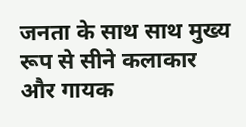जनता के साथ साथ मुख्य रूप से सीने कलाकार और गायक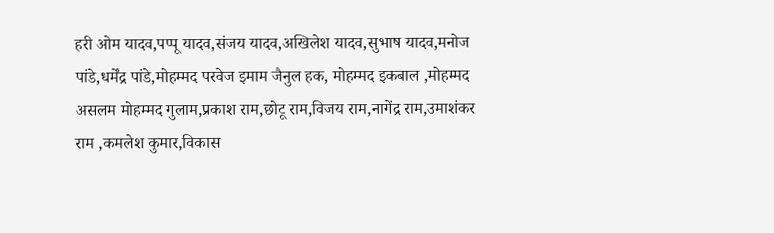हरी ओम यादव,पप्पू यादव,संजय यादव,अखिलेश यादव,सुभाष यादव,मनोज पांडे,धर्मेंद्र पांडे,मोहम्मद परवेज इमाम जैनुल हक, मोहम्मद इकबाल ,मोहम्मद असलम मोहम्मद गुलाम,प्रकाश राम,छोटू राम,विजय राम,नागेंद्र राम,उमाशंकर राम ,कमलेश कुमार,विकास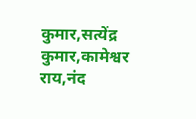कुमार,सत्येंद्र कुमार,कामेश्वर राय,नंद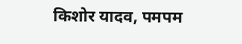किशोर यादव, पमपम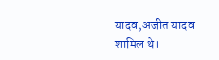यादव,अजीत यादव शामिल थे।